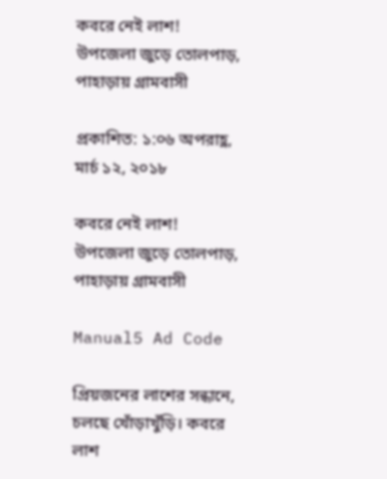কবরে নেই লাশ! উপজেলা জুড়ে তোলপাড়, পাহাড়ায় গ্রামবাসী

প্রকাশিত: ১:০৬ অপরাহ্ণ, মার্চ ১২, ২০১৮

কবরে নেই লাশ! উপজেলা জুড়ে তোলপাড়, পাহাড়ায় গ্রামবাসী

Manual5 Ad Code

প্রিয়জনের লাশের সন্ধানে, চলছে খোঁড়াখুঁড়ি। কবরে লাশ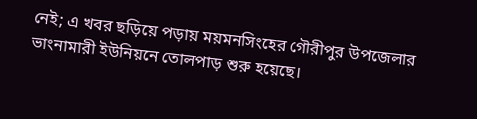নেই; এ খবর ছড়িয়ে পড়ায় ময়মনসিংহের গৌরীপুর উপজেলার ভাংনামারী ইউনিয়নে তোলপাড় শুরু হয়েছে।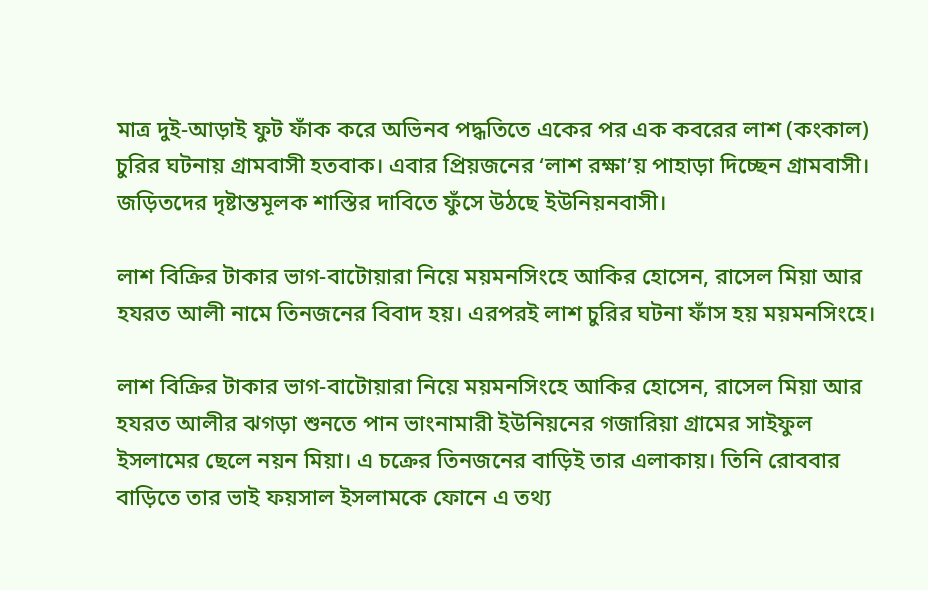মাত্র দুই-আড়াই ফুট ফাঁক করে অভিনব পদ্ধতিতে একের পর এক কবরের লাশ (কংকাল) চুরির ঘটনায় গ্রামবাসী হতবাক। এবার প্রিয়জনের ‘লাশ রক্ষা’য় পাহাড়া দিচ্ছেন গ্রামবাসী। জড়িতদের দৃষ্টান্তমূলক শাস্তির দাবিতে ফুঁসে উঠছে ইউনিয়নবাসী।

লাশ বিক্রির টাকার ভাগ-বাটোয়ারা নিয়ে ময়মনসিংহে আকির হোসেন, রাসেল মিয়া আর হযরত আলী নামে তিনজনের বিবাদ হয়। এরপরই লাশ চুরির ঘটনা ফাঁস হয় ময়মনসিংহে।

লাশ বিক্রির টাকার ভাগ-বাটোয়ারা নিয়ে ময়মনসিংহে আকির হোসেন, রাসেল মিয়া আর হযরত আলীর ঝগড়া শুনতে পান ভাংনামারী ইউনিয়নের গজারিয়া গ্রামের সাইফুল ইসলামের ছেলে নয়ন মিয়া। এ চক্রের তিনজনের বাড়িই তার এলাকায়। তিনি রোববার বাড়িতে তার ভাই ফয়সাল ইসলামকে ফোনে এ তথ্য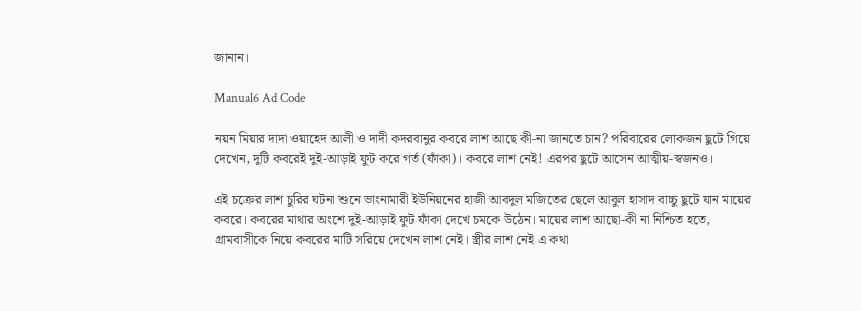জানান।

Manual6 Ad Code

নয়ন মিয়ার দাদা ওয়াহেদ আলী ও দাদী কদরবানুর কবরে লাশ আছে কী-না জানতে চান? পরিবারের লোকজন ছুটে গিয়ে দেখেন, দুটি কবরেই দুই-আড়াই ফুট করে গর্ত (ফাঁকা)। কবরে লাশ নেই! এরপর ছুটে আসেন আত্মীয়-স্বজনও।

এই চক্রের লাশ চুরির ঘটনা শুনে ভাংনামারী ইউনিয়নের হাজী আবদুল মজিতের ছেলে আবুল হাসাদ বাচ্চু ছুটে যান মায়ের কবরে। কবরের মাথার অংশে দুই-আড়াই ফুট ফাঁকা দেখে চমকে উঠেন। মায়ের লাশ আছো-কী না নিশ্চিত হতে, গ্রামবাসীকে নিয়ে কবরের মাটি সরিয়ে দেখেন লাশ নেই। স্ত্রীর লাশ নেই এ কথা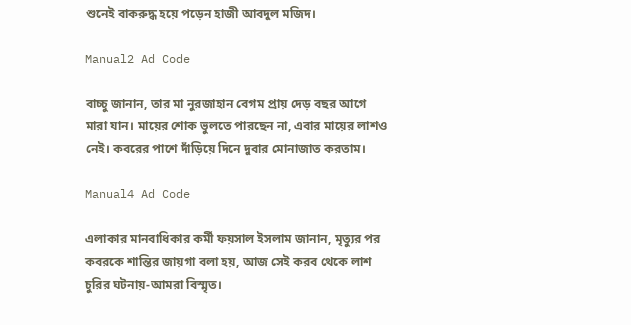শুনেই বাকরুদ্ধ হয়ে পড়েন হাজী আবদুল মজিদ।

Manual2 Ad Code

বাচ্চু জানান, তার মা নুরজাহান বেগম প্রায় দেড় বছর আগে মারা যান। মায়ের শোক ভুলতে পারছেন না, এবার মায়ের লাশও নেই। কবরের পাশে দাঁড়িয়ে দিনে দুবার মোনাজাত করতাম।

Manual4 Ad Code

এলাকার মানবাধিকার কর্মী ফয়সাল ইসলাম জানান, মৃত্যুর পর কবরকে শান্তির জায়গা বলা হয়, আজ সেই করব থেকে লাশ চুরির ঘটনায়-আমরা বিস্মৃত।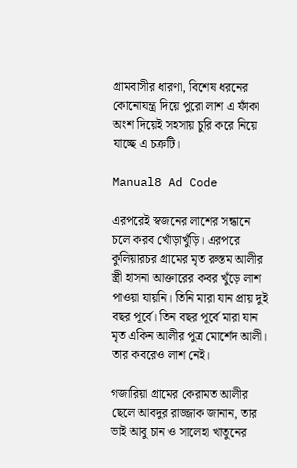গ্রামবাসীর ধারণা, বিশেষ ধরনের কোনোযন্ত্র দিয়ে পুরো লাশ এ ফাঁকা অংশ দিয়েই সহসায় চুরি করে নিয়ে যাচ্ছে এ চক্রটি।

Manual8 Ad Code

এরপরেই স্বজনের লাশের সন্ধানে চলে করব খোঁড়াখুঁড়ি। এরপরে কুলিয়ারচর গ্রামের মৃত রুস্তম আলীর স্ত্রী হাসনা আক্তারের কবর খুঁড়ে লাশ পাওয়া যায়নি। তিনি মারা যান প্রায় দুই বছর পূর্বে। তিন বছর পূর্বে মারা যান মৃত একিন আলীর পুত্র মোর্শেদ আলী। তার কবরেও লাশ নেই।

গজারিয়া গ্রামের কেরামত আলীর ছেলে আবদুর রাজ্জাক জানান, তার ভাই আবু চান ও সালেহা খাতুনের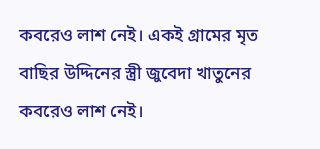কবরেও লাশ নেই। একই গ্রামের মৃত বাছির উদ্দিনের স্ত্রী জুবেদা খাতুনের কবরেও লাশ নেই।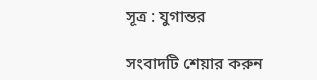সূত্র : যুগান্তর

সংবাদটি শেয়ার করুন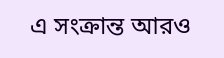এ সংক্রান্ত আরও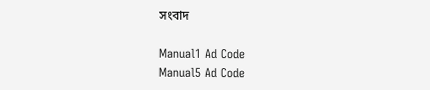সংবাদ

Manual1 Ad Code
Manual5 Ad Code